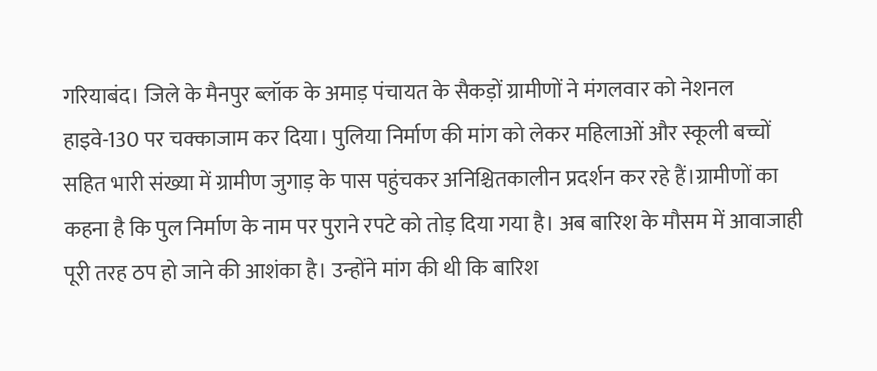गरियाबंद। जिले के मैनपुर ब्लॉक के अमाड़ पंचायत के सैकड़ों ग्रामीणों ने मंगलवार को नेशनल हाइवे-130 पर चक्काजाम कर दिया। पुलिया निर्माण की मांग को लेकर महिलाओं और स्कूली बच्चों सहित भारी संख्या में ग्रामीण जुगाड़ के पास पहुंचकर अनिश्चितकालीन प्रदर्शन कर रहे हैं।ग्रामीणों का कहना है कि पुल निर्माण के नाम पर पुराने रपटे को तोड़ दिया गया है। अब बारिश के मौसम में आवाजाही पूरी तरह ठप हो जाने की आशंका है। उन्होंने मांग की थी कि बारिश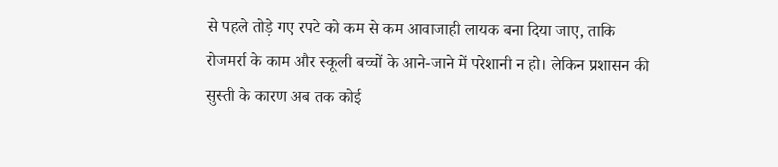से पहले तोड़े गए रपटे को कम से कम आवाजाही लायक बना दिया जाए, ताकि रोजमर्रा के काम और स्कूली बच्चों के आने-जाने में परेशानी न हो। लेकिन प्रशासन की सुस्ती के कारण अब तक कोई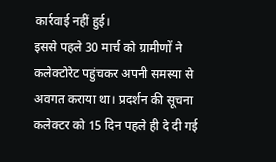कार्रवाई नहीं हुई।
इससे पहले 30 मार्च को ग्रामीणों ने कलेक्टोरेट पहुंचकर अपनी समस्या से अवगत कराया था। प्रदर्शन की सूचना कलेक्टर को 15 दिन पहले ही दे दी गई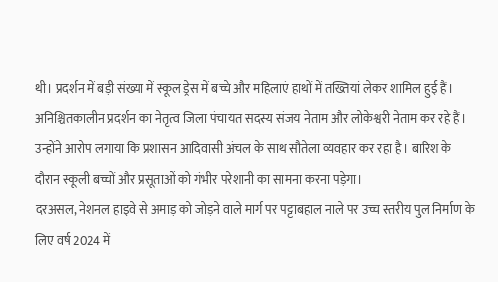थी। प्रदर्शन में बड़ी संख्या में स्कूल ड्रेस में बच्चे और महिलाएं हाथों में तख्तियां लेकर शामिल हुई हैं। अनिश्चितकालीन प्रदर्शन का नेतृत्व जिला पंचायत सदस्य संजय नेताम और लोकेश्वरी नेताम कर रहे हैं। उन्होंने आरोप लगाया कि प्रशासन आदिवासी अंचल के साथ सौतेला व्यवहार कर रहा है। बारिश के दौरान स्कूली बच्चों और प्रसूताओं को गंभीर परेशानी का सामना करना पड़ेगा।
दरअसल, नेशनल हाइवे से अमाड़ को जोड़ने वाले मार्ग पर पट्टाबहाल नाले पर उच्च स्तरीय पुल निर्माण के लिए वर्ष 2024 में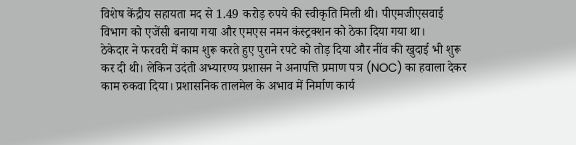विशेष केंद्रीय सहायता मद से 1.49 करोड़ रुपये की स्वीकृति मिली थी। पीएमजीएसवाई विभाग को एजेंसी बनाया गया और एमएस नमन कंस्ट्रक्शन को ठेका दिया गया था।
ठेकेदार ने फरवरी में काम शुरू करते हुए पुराने रपटे को तोड़ दिया और नींव की खुदाई भी शुरू कर दी थी। लेकिन उदंती अभ्यारण्य प्रशासन ने अनापत्ति प्रमाण पत्र (NOC) का हवाला देकर काम रुकवा दिया। प्रशासनिक तालमेल के अभाव में निर्माण कार्य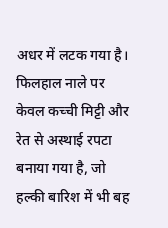अधर में लटक गया है। फिलहाल नाले पर केवल कच्ची मिट्टी और रेत से अस्थाई रपटा बनाया गया है, जो हल्की बारिश में भी बह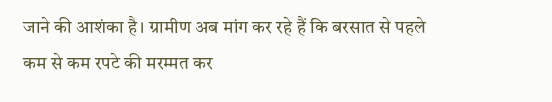जाने की आशंका है। ग्रामीण अब मांग कर रहे हैं कि बरसात से पहले कम से कम रपटे की मरम्मत कर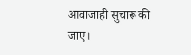आवाजाही सुचारू की जाए।